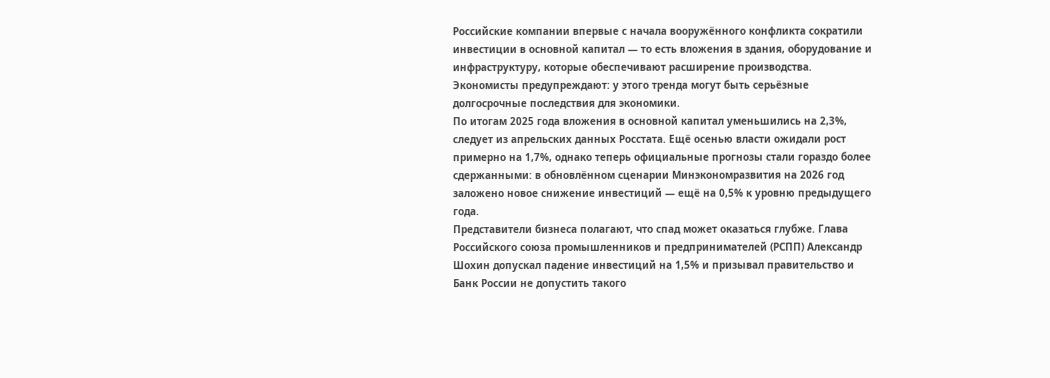Российские компании впервые с начала вооружённого конфликта сократили инвестиции в основной капитал — то есть вложения в здания, оборудование и инфраструктуру, которые обеспечивают расширение производства. Экономисты предупреждают: у этого тренда могут быть серьёзные долгосрочные последствия для экономики.
По итогам 2025 года вложения в основной капитал уменьшились на 2,3%, следует из апрельских данных Росстата. Ещё осенью власти ожидали рост примерно на 1,7%, однако теперь официальные прогнозы стали гораздо более сдержанными: в обновлённом сценарии Минэкономразвития на 2026 год заложено новое снижение инвестиций — ещё на 0,5% к уровню предыдущего года.
Представители бизнеса полагают, что спад может оказаться глубже. Глава Российского союза промышленников и предпринимателей (РСПП) Александр Шохин допускал падение инвестиций на 1,5% и призывал правительство и Банк России не допустить такого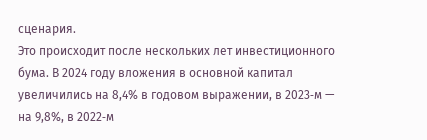сценария.
Это происходит после нескольких лет инвестиционного бума. В 2024 году вложения в основной капитал увеличились на 8,4% в годовом выражении, в 2023‑м — на 9,8%, в 2022‑м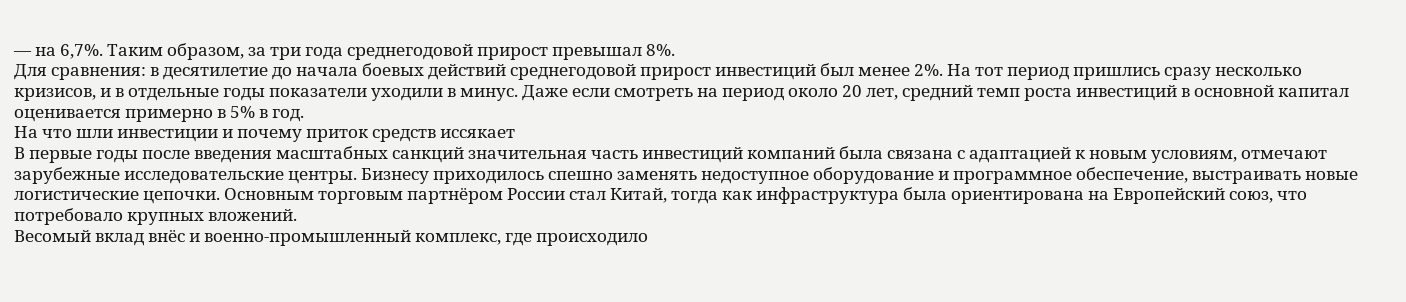— на 6,7%. Таким образом, за три года среднегодовой прирост превышал 8%.
Для сравнения: в десятилетие до начала боевых действий среднегодовой прирост инвестиций был менее 2%. На тот период пришлись сразу несколько кризисов, и в отдельные годы показатели уходили в минус. Даже если смотреть на период около 20 лет, средний темп роста инвестиций в основной капитал оценивается примерно в 5% в год.
На что шли инвестиции и почему приток средств иссякает
В первые годы после введения масштабных санкций значительная часть инвестиций компаний была связана с адаптацией к новым условиям, отмечают зарубежные исследовательские центры. Бизнесу приходилось спешно заменять недоступное оборудование и программное обеспечение, выстраивать новые логистические цепочки. Основным торговым партнёром России стал Китай, тогда как инфраструктура была ориентирована на Европейский союз, что потребовало крупных вложений.
Весомый вклад внёс и военно‑промышленный комплекс, где происходило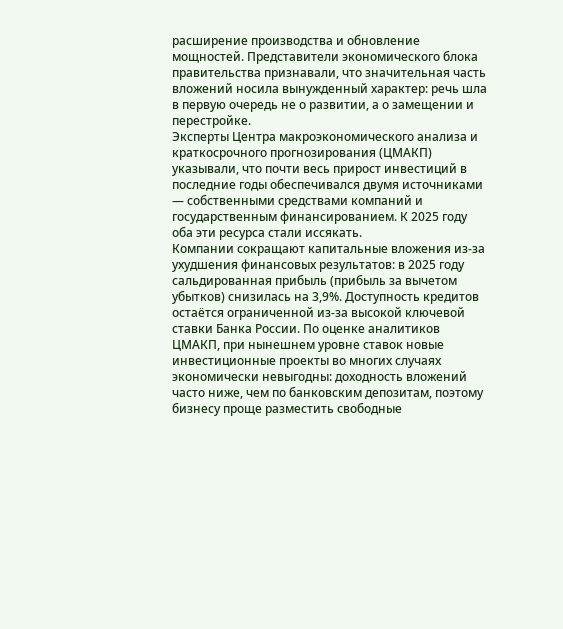расширение производства и обновление мощностей. Представители экономического блока правительства признавали, что значительная часть вложений носила вынужденный характер: речь шла в первую очередь не о развитии, а о замещении и перестройке.
Эксперты Центра макроэкономического анализа и краткосрочного прогнозирования (ЦМАКП) указывали, что почти весь прирост инвестиций в последние годы обеспечивался двумя источниками — собственными средствами компаний и государственным финансированием. К 2025 году оба эти ресурса стали иссякать.
Компании сокращают капитальные вложения из‑за ухудшения финансовых результатов: в 2025 году сальдированная прибыль (прибыль за вычетом убытков) снизилась на 3,9%. Доступность кредитов остаётся ограниченной из‑за высокой ключевой ставки Банка России. По оценке аналитиков ЦМАКП, при нынешнем уровне ставок новые инвестиционные проекты во многих случаях экономически невыгодны: доходность вложений часто ниже, чем по банковским депозитам, поэтому бизнесу проще разместить свободные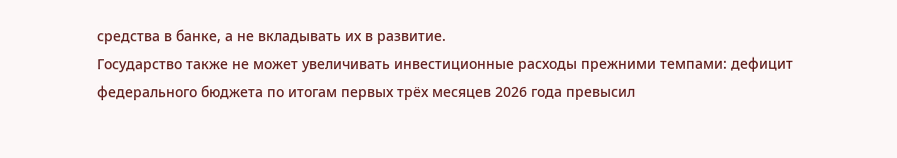средства в банке, а не вкладывать их в развитие.
Государство также не может увеличивать инвестиционные расходы прежними темпами: дефицит федерального бюджета по итогам первых трёх месяцев 2026 года превысил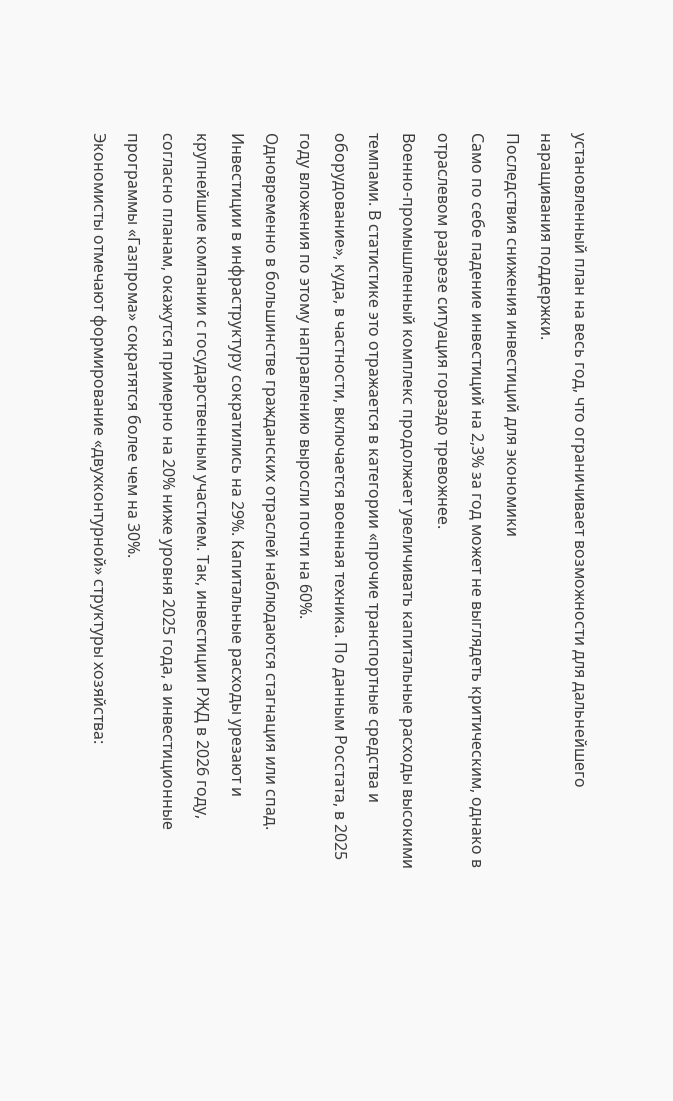установленный план на весь год, что ограничивает возможности для дальнейшего наращивания поддержки.
Последствия снижения инвестиций для экономики
Само по себе падение инвестиций на 2,3% за год может не выглядеть критическим, однако в отраслевом разрезе ситуация гораздо тревожнее.
Военно‑промышленный комплекс продолжает увеличивать капитальные расходы высокими темпами. В статистике это отражается в категории «прочие транспортные средства и оборудование», куда, в частности, включается военная техника. По данным Росстата, в 2025 году вложения по этому направлению выросли почти на 60%.
Одновременно в большинстве гражданских отраслей наблюдаются стагнация или спад. Инвестиции в инфраструктуру сократились на 29%. Капитальные расходы урезают и крупнейшие компании с государственным участием. Так, инвестиции РЖД в 2026 году, согласно планам, окажутся примерно на 20% ниже уровня 2025 года, а инвестиционные программы «Газпрома» сократятся более чем на 30%.
Экономисты отмечают формирование «двухконтурной» структуры хозяйства: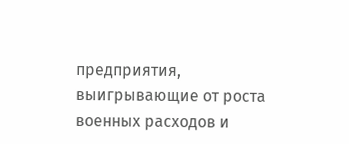предприятия, выигрывающие от роста военных расходов и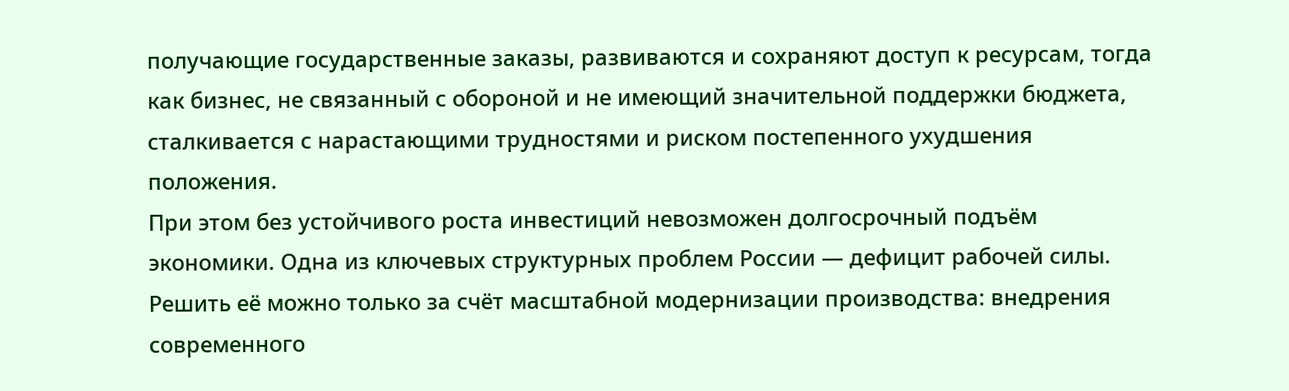получающие государственные заказы, развиваются и сохраняют доступ к ресурсам, тогда как бизнес, не связанный с обороной и не имеющий значительной поддержки бюджета, сталкивается с нарастающими трудностями и риском постепенного ухудшения положения.
При этом без устойчивого роста инвестиций невозможен долгосрочный подъём экономики. Одна из ключевых структурных проблем России — дефицит рабочей силы. Решить её можно только за счёт масштабной модернизации производства: внедрения современного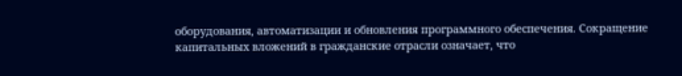оборудования, автоматизации и обновления программного обеспечения. Сокращение капитальных вложений в гражданские отрасли означает, что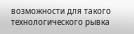возможности для такого технологического рывка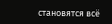становятся всё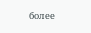более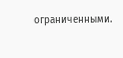ограниченными.